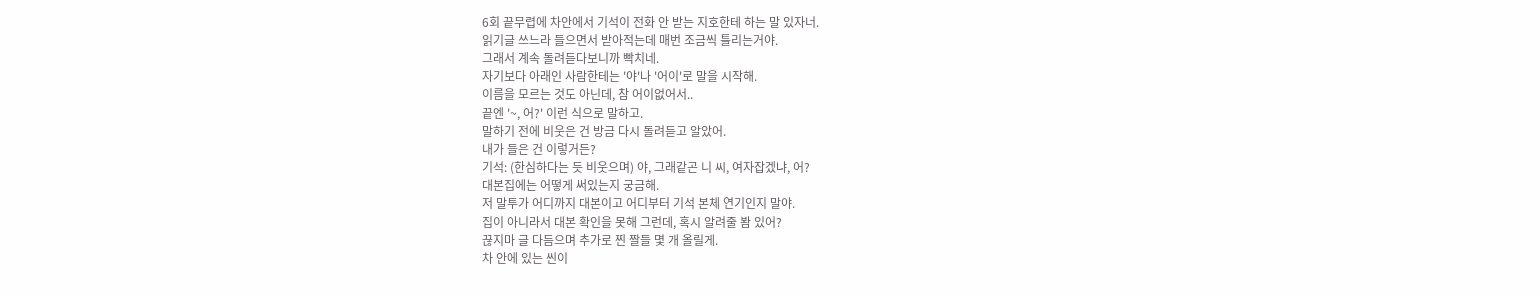6회 끝무렵에 차안에서 기석이 전화 안 받는 지호한테 하는 말 있자너.
읽기글 쓰느라 들으면서 받아적는데 매번 조금씩 틀리는거야.
그래서 계속 돌려듣다보니까 빡치네.
자기보다 아래인 사람한테는 '야'나 '어이'로 말을 시작해.
이름을 모르는 것도 아닌데, 참 어이없어서..
끝엔 '~, 어?' 이런 식으로 말하고.
말하기 전에 비웃은 건 방금 다시 돌려듣고 알았어.
내가 들은 건 이렇거든?
기석: (한심하다는 듯 비웃으며) 야, 그래같곤 니 씨, 여자잡겠냐, 어?
대본집에는 어떻게 써있는지 궁금해.
저 말투가 어디까지 대본이고 어디부터 기석 본체 연기인지 말야.
집이 아니라서 대본 확인을 못해 그런데, 혹시 알려줄 봠 있어?
끊지마 글 다듬으며 추가로 찐 짤들 몇 개 올릴게.
차 안에 있는 씬이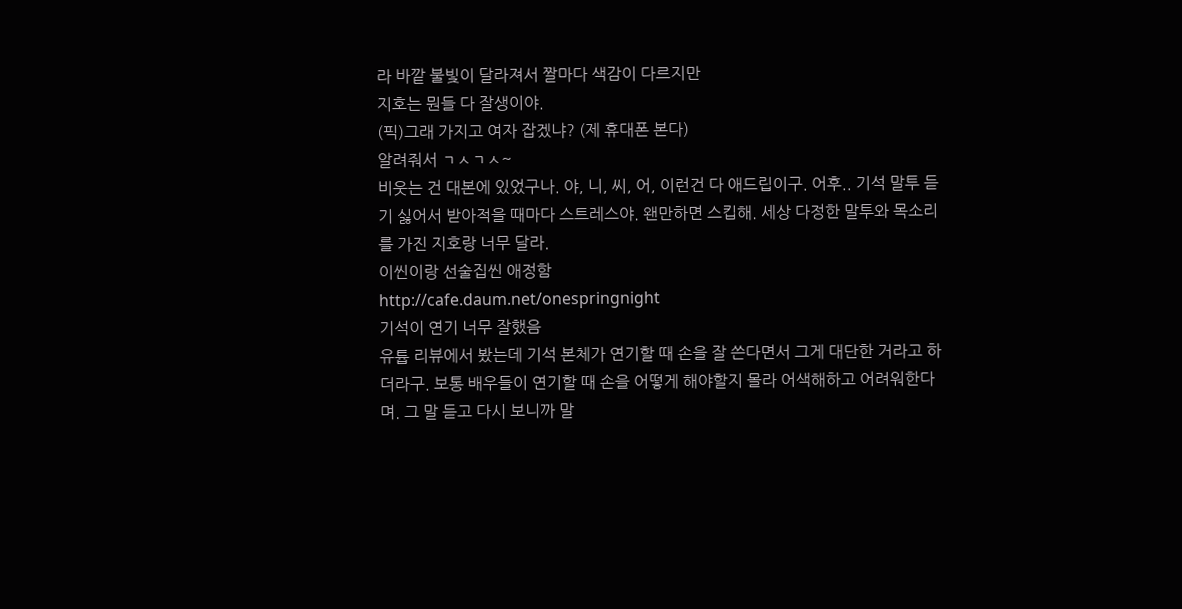라 바깥 불빛이 달라져서 짤마다 색감이 다르지만
지호는 뭔들 다 잘생이야.
(픽)그래 가지고 여자 잡겠냐? (제 휴대폰 본다)
알려줘서 ㄱㅅㄱㅅ~
비웃는 건 대본에 있었구나. 야, 니, 씨, 어, 이런건 다 애드립이구. 어후.. 기석 말투 듣기 싫어서 받아적을 때마다 스트레스야. 왠만하면 스킵해. 세상 다정한 말투와 목소리를 가진 지호랑 너무 달라.
이씬이랑 선술집씬 애정함
http://cafe.daum.net/onespringnight
기석이 연기 너무 잘했음
유튭 리뷰에서 봤는데 기석 본체가 연기할 때 손을 잘 쓴다면서 그게 대단한 거라고 하더라구. 보통 배우들이 연기할 때 손을 어떻게 해야할지 몰라 어색해하고 어려워한다며. 그 말 듣고 다시 보니까 말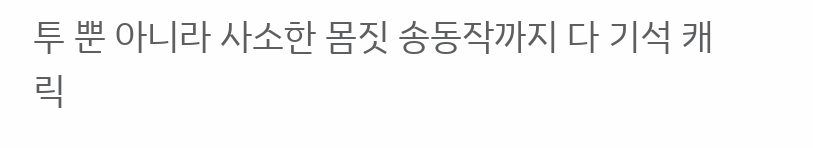투 뿐 아니라 사소한 몸짓 송동작까지 다 기석 캐릭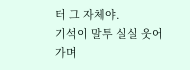터 그 자체야.
기석이 말투 실실 웃어가며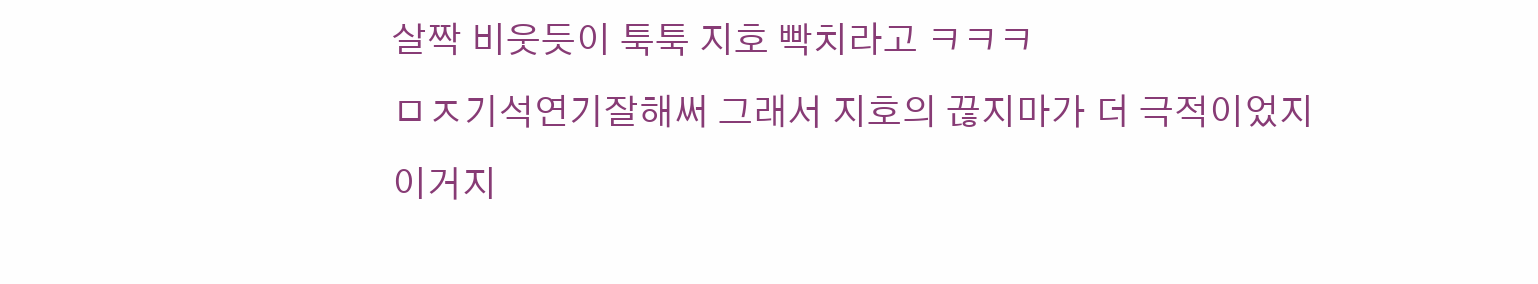살짝 비웃듯이 툭툭 지호 빡치라고 ㅋㅋㅋ
ㅁㅈ기석연기잘해써 그래서 지호의 끊지마가 더 극적이었지
이거지